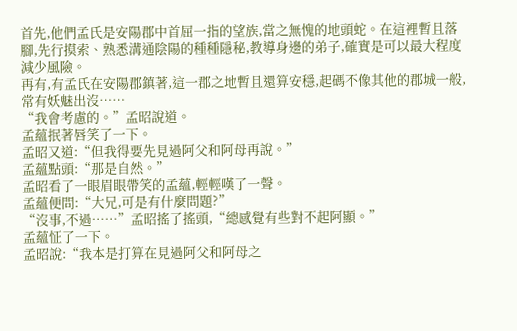首先,他們孟氏是安陽郡中首屈一指的望族,當之無愧的地頭蛇。在這裡暫且落腳,先行摸索、熟悉溝通陰陽的種種隱秘,教導身邊的弟子,確實是可以最大程度減少風險。
再有,有孟氏在安陽郡鎮著,這一郡之地暫且還算安穩,起碼不像其他的郡城一般,常有妖魅出沒……
“我會考慮的。”孟昭說道。
孟蘊抿著唇笑了一下。
孟昭又道:“但我得要先見過阿父和阿母再說。”
孟蘊點頭:“那是自然。”
孟昭看了一眼眉眼帶笑的孟蘊,輕輕嘆了一聲。
孟蘊便問:“大兄,可是有什麼問題?”
“沒事,不過……”孟昭搖了搖頭,“總感覺有些對不起阿顯。”
孟蘊怔了一下。
孟昭說:“我本是打算在見過阿父和阿母之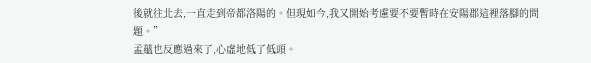後就往北去,一直走到帝都洛陽的。但現如今,我又開始考慮要不要暫時在安陽郡這裡落腳的問題。”
孟蘊也反應過來了,心虛地低了低頭。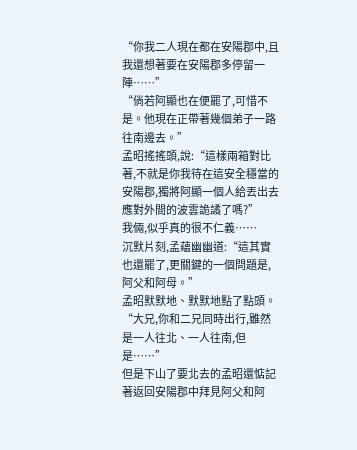“你我二人現在都在安陽郡中,且我還想著要在安陽郡多停留一陣……”
“倘若阿顯也在便罷了,可惜不是。他現在正帶著幾個弟子一路往南邊去。”
孟昭搖搖頭,說:“這樣兩箱對比著,不就是你我待在這安全穩當的安陽郡,獨將阿顯一個人給丟出去應對外間的波雲詭譎了嗎?”
我倆,似乎真的很不仁義……
沉默片刻,孟蘊幽幽道:“這其實也還罷了,更關鍵的一個問題是,阿父和阿母。”
孟昭默默地、默默地點了點頭。
“大兄,你和二兄同時出行,雖然是一人往北、一人往南,但是……”
但是下山了要北去的孟昭還惦記著返回安陽郡中拜見阿父和阿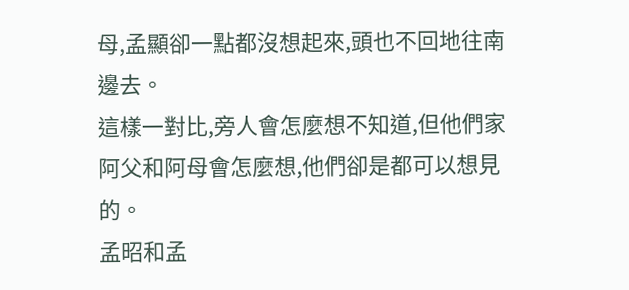母,孟顯卻一點都沒想起來,頭也不回地往南邊去。
這樣一對比,旁人會怎麼想不知道,但他們家阿父和阿母會怎麼想,他們卻是都可以想見的。
孟昭和孟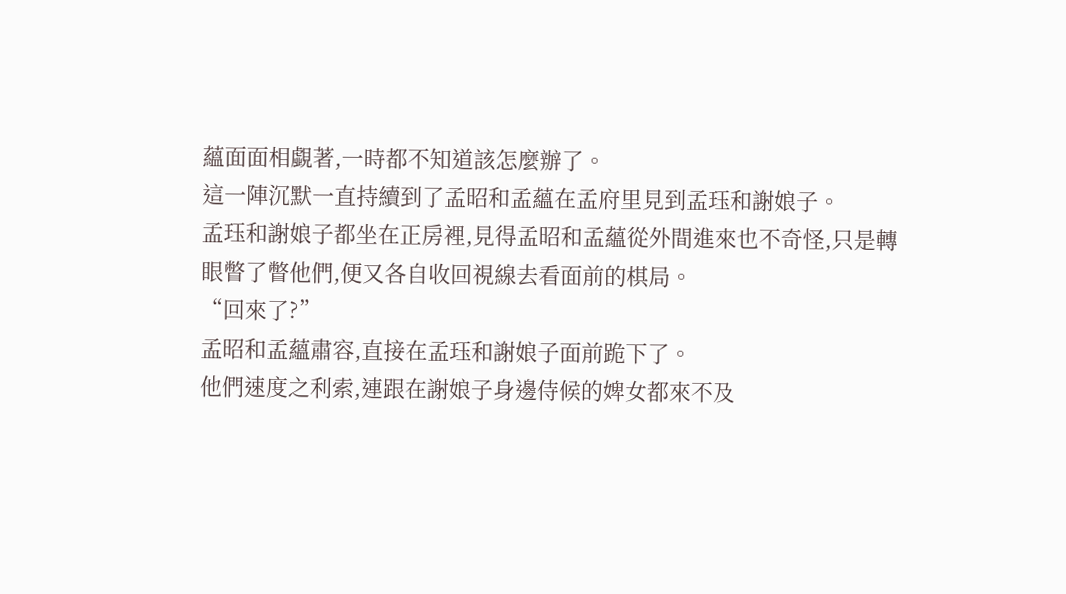蘊面面相覷著,一時都不知道該怎麼辦了。
這一陣沉默一直持續到了孟昭和孟蘊在孟府里見到孟珏和謝娘子。
孟珏和謝娘子都坐在正房裡,見得孟昭和孟蘊從外間進來也不奇怪,只是轉眼瞥了瞥他們,便又各自收回視線去看面前的棋局。
“回來了?”
孟昭和孟蘊肅容,直接在孟珏和謝娘子面前跪下了。
他們速度之利索,連跟在謝娘子身邊侍候的婢女都來不及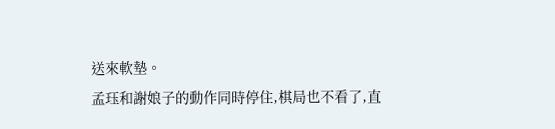送來軟墊。
孟珏和謝娘子的動作同時停住,棋局也不看了,直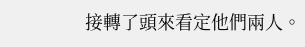接轉了頭來看定他們兩人。